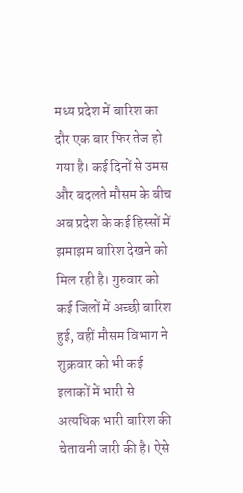मध्य प्रदेश में बारिश का दौर एक बार फिर तेज हो गया है। कई दिनों से उमस और बदलते मौसम के बीच अब प्रदेश के कई हिस्सों में झमाझम बारिश देखने को मिल रही है। गुरुवार को कई जिलों में अच्छी बारिश हुई, वहीं मौसम विभाग ने शुक्रवार को भी कई इलाकों में भारी से अत्यधिक भारी बारिश की चेतावनी जारी की है। ऐसे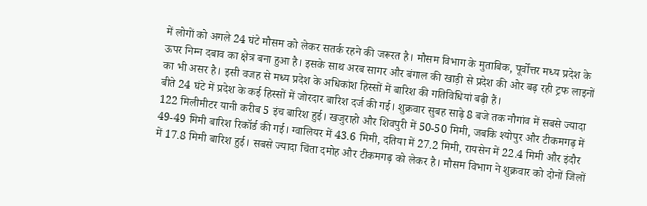में लोगों को अगले 24 घंटे मौसम को लेकर सतर्क रहने की जरूरत है। मौसम विभाग के मुताबिक, पूर्वोत्तर मध्य प्रदेश के ऊपर निम्न दबाव का क्षेत्र बना हुआ है। इसके साथ अरब सागर और बंगाल की खाड़ी से प्रदेश की ओर बढ़ रही ट्रफ लाइनों का भी असर है। इसी वजह से मध्य प्रदेश के अधिकांश हिस्सों में बारिश की गतिविधियां बढ़ी हैं।
बीते 24 घंटे में प्रदेश के कई हिस्सों में जोरदार बारिश दर्ज की गई। शुक्रवार सुबह साढ़े 8 बजे तक नौगांव में सबसे ज्यादा 122 मिलीमीटर यानी करीब 5 इंच बारिश हुई। खजुराहो और शिवपुरी में 50-50 मिमी, जबकि श्योपुर और टीकमगढ़ में 49-49 मिमी बारिश रिकॉर्ड की गई। ग्वालियर में 43.6 मिमी, दतिया में 27.2 मिमी, रायसेन में 22.4 मिमी और इंदौर में 17.8 मिमी बारिश हुई। सबसे ज्यादा चिंता दमोह और टीकमगढ़ को लेकर है। मौसम विभाग ने शुक्रवार को दोनों जिलों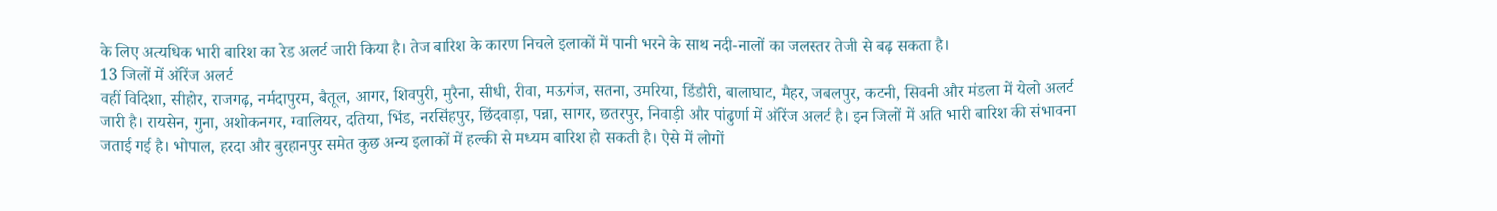के लिए अत्यधिक भारी बारिश का रेड अलर्ट जारी किया है। तेज बारिश के कारण निचले इलाकों में पानी भरने के साथ नदी-नालों का जलस्तर तेजी से बढ़ सकता है।
13 जिलों में ऑरेंज अलर्ट
वहीं विदिशा, सीहोर, राजगढ़, नर्मदापुरम, बैतूल, आगर, शिवपुरी, मुरैना, सीधी, रीवा, मऊगंज, सतना, उमरिया, डिंडौरी, बालाघाट, मैहर, जबलपुर, कटनी, सिवनी और मंडला में येलो अलर्ट जारी है। रायसेन, गुना, अशोकनगर, ग्वालियर, दतिया, भिंड, नरसिंहपुर, छिंदवाड़ा, पन्ना, सागर, छतरपुर, निवाड़ी और पांढुर्णा में ऑरेंज अलर्ट है। इन जिलों में अति भारी बारिश की संभावना जताई गई है। भोपाल, हरदा और बुरहानपुर समेत कुछ अन्य इलाकों में हल्की से मध्यम बारिश हो सकती है। ऐसे में लोगों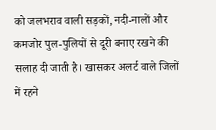को जलभराव वाली सड़कों, नदी-नालों और कमजोर पुल-पुलियों से दूरी बनाए रखने की सलाह दी जाती है। खासकर अलर्ट वाले जिलों में रहने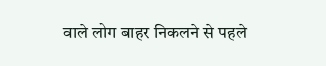वाले लोग बाहर निकलने से पहले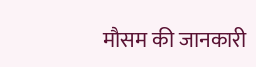मौसम की जानकारी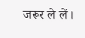जरूर ले लें।